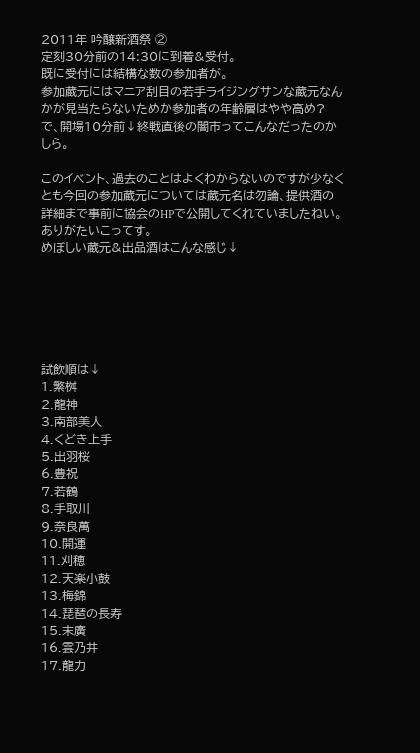2011年 吟醸新酒祭 ②
定刻30分前の14:30に到着&受付。
既に受付には結構な数の参加者が。
参加蔵元にはマニア刮目の若手ライジングサンな蔵元なんかが見当たらないためか参加者の年齢層はやや高め?
で、開場10分前↓終戦直後の闇市ってこんなだったのかしら。

このイベント、過去のことはよくわからないのですが少なくとも今回の参加蔵元については蔵元名は勿論、提供酒の詳細まで事前に協会のHPで公開してくれていましたねい。ありがたいこってす。
めぼしい蔵元&出品酒はこんな感じ↓






試飲順は↓
1.繁桝
2.龍神
3.南部美人
4.くどき上手
5.出羽桜
6.豊祝
7.若鶴
8.手取川
9.奈良萬
10.開運
11.刈穂
12.天楽小鼓
13.梅錦
14.琵琶の長寿
15.末廣
16.雲乃井
17.龍力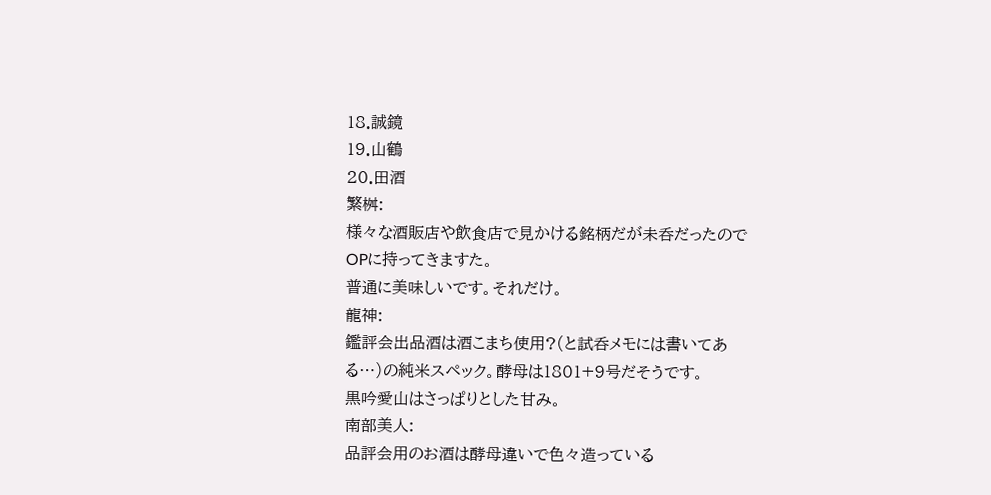18.誠鏡
19.山鶴
20.田酒
繁桝:
様々な酒販店や飲食店で見かける銘柄だが未呑だったのでOPに持ってきますた。
普通に美味しいです。それだけ。
龍神:
鑑評会出品酒は酒こまち使用?(と試呑メモには書いてある…)の純米スペック。酵母は1801+9号だそうです。
黒吟愛山はさっぱりとした甘み。
南部美人:
品評会用のお酒は酵母違いで色々造っている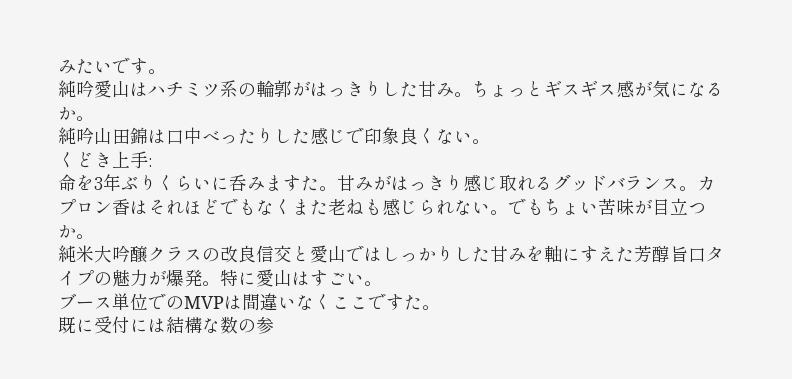みたいです。
純吟愛山はハチミツ系の輪郭がはっきりした甘み。ちょっとギスギス感が気になるか。
純吟山田錦は口中べったりした感じで印象良くない。
くどき上手:
命を3年ぶりくらいに呑みますた。甘みがはっきり感じ取れるグッドバランス。カプロン香はそれほどでもなくまた老ねも感じられない。でもちょい苦味が目立つか。
純米大吟醸クラスの改良信交と愛山ではしっかりした甘みを軸にすえた芳醇旨口タイプの魅力が爆発。特に愛山はすごい。
ブース単位でのMVPは間違いなくここですた。
既に受付には結構な数の参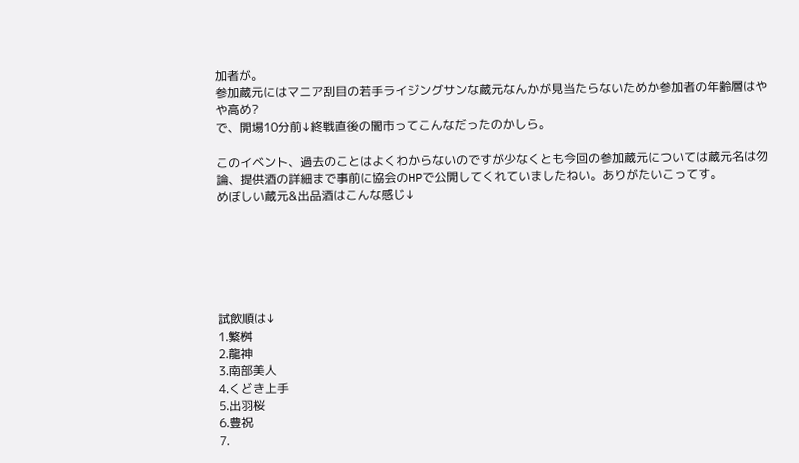加者が。
参加蔵元にはマニア刮目の若手ライジングサンな蔵元なんかが見当たらないためか参加者の年齢層はやや高め?
で、開場10分前↓終戦直後の闇市ってこんなだったのかしら。

このイベント、過去のことはよくわからないのですが少なくとも今回の参加蔵元については蔵元名は勿論、提供酒の詳細まで事前に協会のHPで公開してくれていましたねい。ありがたいこってす。
めぼしい蔵元&出品酒はこんな感じ↓






試飲順は↓
1.繁桝
2.龍神
3.南部美人
4.くどき上手
5.出羽桜
6.豊祝
7.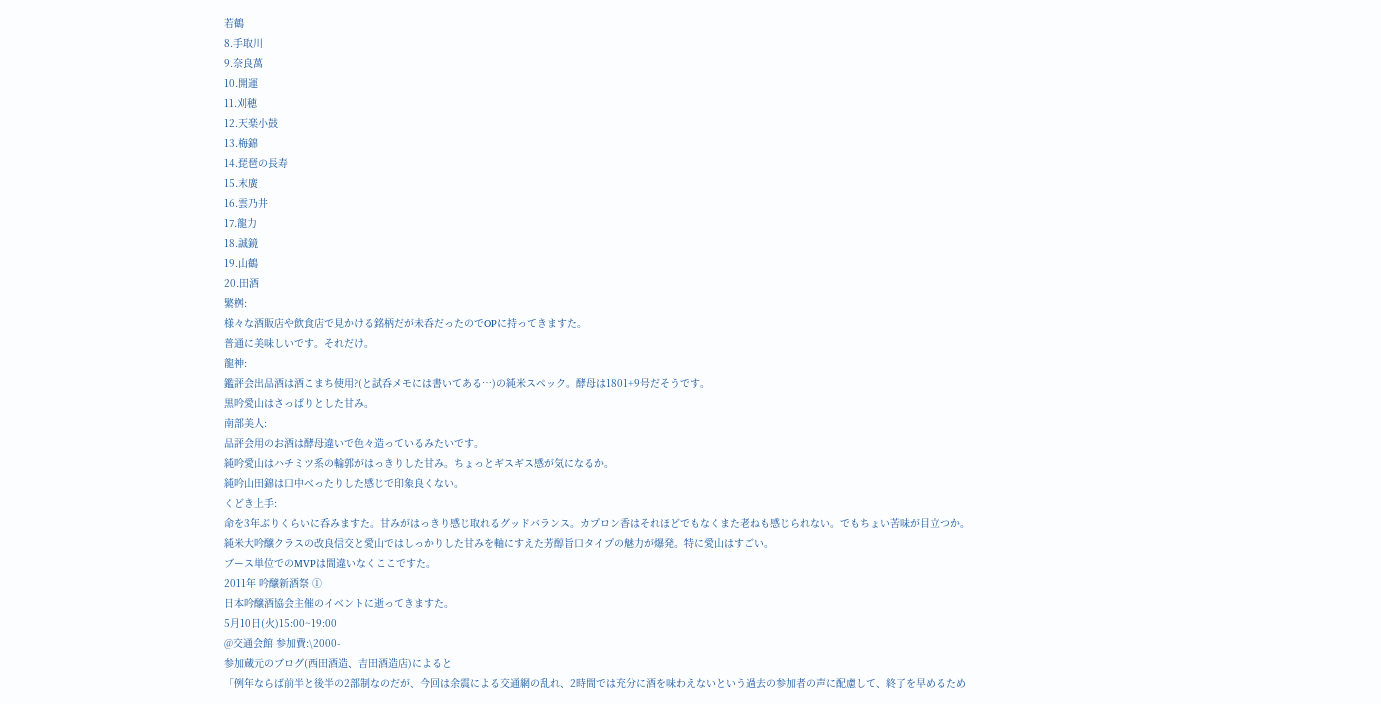若鶴
8.手取川
9.奈良萬
10.開運
11.刈穂
12.天楽小鼓
13.梅錦
14.琵琶の長寿
15.末廣
16.雲乃井
17.龍力
18.誠鏡
19.山鶴
20.田酒
繁桝:
様々な酒販店や飲食店で見かける銘柄だが未呑だったのでOPに持ってきますた。
普通に美味しいです。それだけ。
龍神:
鑑評会出品酒は酒こまち使用?(と試呑メモには書いてある…)の純米スペック。酵母は1801+9号だそうです。
黒吟愛山はさっぱりとした甘み。
南部美人:
品評会用のお酒は酵母違いで色々造っているみたいです。
純吟愛山はハチミツ系の輪郭がはっきりした甘み。ちょっとギスギス感が気になるか。
純吟山田錦は口中べったりした感じで印象良くない。
くどき上手:
命を3年ぶりくらいに呑みますた。甘みがはっきり感じ取れるグッドバランス。カプロン香はそれほどでもなくまた老ねも感じられない。でもちょい苦味が目立つか。
純米大吟醸クラスの改良信交と愛山ではしっかりした甘みを軸にすえた芳醇旨口タイプの魅力が爆発。特に愛山はすごい。
ブース単位でのMVPは間違いなくここですた。
2011年 吟醸新酒祭 ①
日本吟醸酒協会主催のイベントに逝ってきますた。
5月10日(火)15:00~19:00
@交通会館 参加費:\2000-
参加蔵元のブログ(西田酒造、吉田酒造店)によると
「例年ならば前半と後半の2部制なのだが、今回は余震による交通網の乱れ、2時間では充分に酒を味わえないという過去の参加者の声に配慮して、終了を早めるため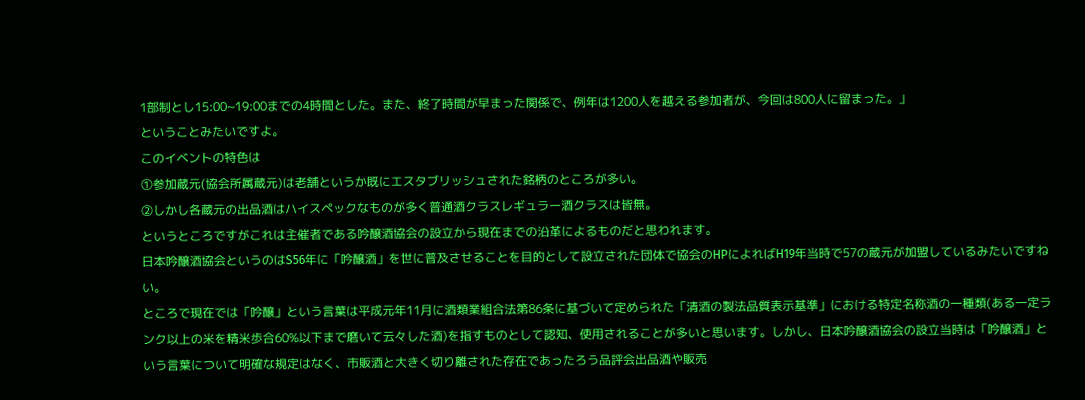1部制とし15:00~19:00までの4時間とした。また、終了時間が早まった関係で、例年は1200人を越える参加者が、今回は800人に留まった。」
ということみたいですよ。
このイベントの特色は
①参加蔵元(協会所属蔵元)は老舗というか既にエスタブリッシュされた銘柄のところが多い。
②しかし各蔵元の出品酒はハイスペックなものが多く普通酒クラスレギュラー酒クラスは皆無。
というところですがこれは主催者である吟醸酒協会の設立から現在までの沿革によるものだと思われます。
日本吟醸酒協会というのはS56年に「吟醸酒」を世に普及させることを目的として設立された団体で協会のHPによればH19年当時で57の蔵元が加盟しているみたいですねい。
ところで現在では「吟醸」という言葉は平成元年11月に酒類業組合法第86条に基づいて定められた「清酒の製法品質表示基準」における特定名称酒の一種類(ある一定ランク以上の米を精米歩合60%以下まで磨いて云々した酒)を指すものとして認知、使用されることが多いと思います。しかし、日本吟醸酒協会の設立当時は「吟醸酒」という言葉について明確な規定はなく、市販酒と大きく切り離された存在であったろう品評会出品酒や販売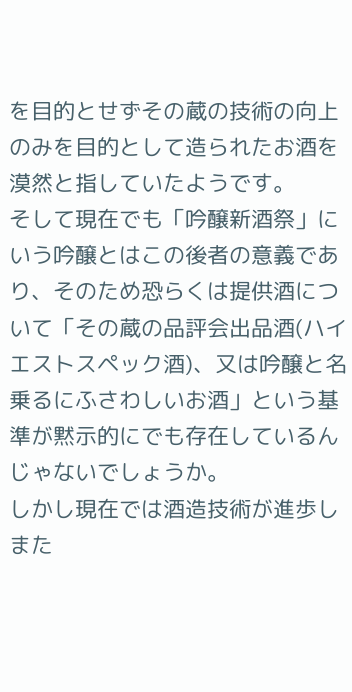を目的とせずその蔵の技術の向上のみを目的として造られたお酒を漠然と指していたようです。
そして現在でも「吟醸新酒祭」にいう吟醸とはこの後者の意義であり、そのため恐らくは提供酒について「その蔵の品評会出品酒(ハイエストスペック酒)、又は吟醸と名乗るにふさわしいお酒」という基準が黙示的にでも存在しているんじゃないでしょうか。
しかし現在では酒造技術が進歩しまた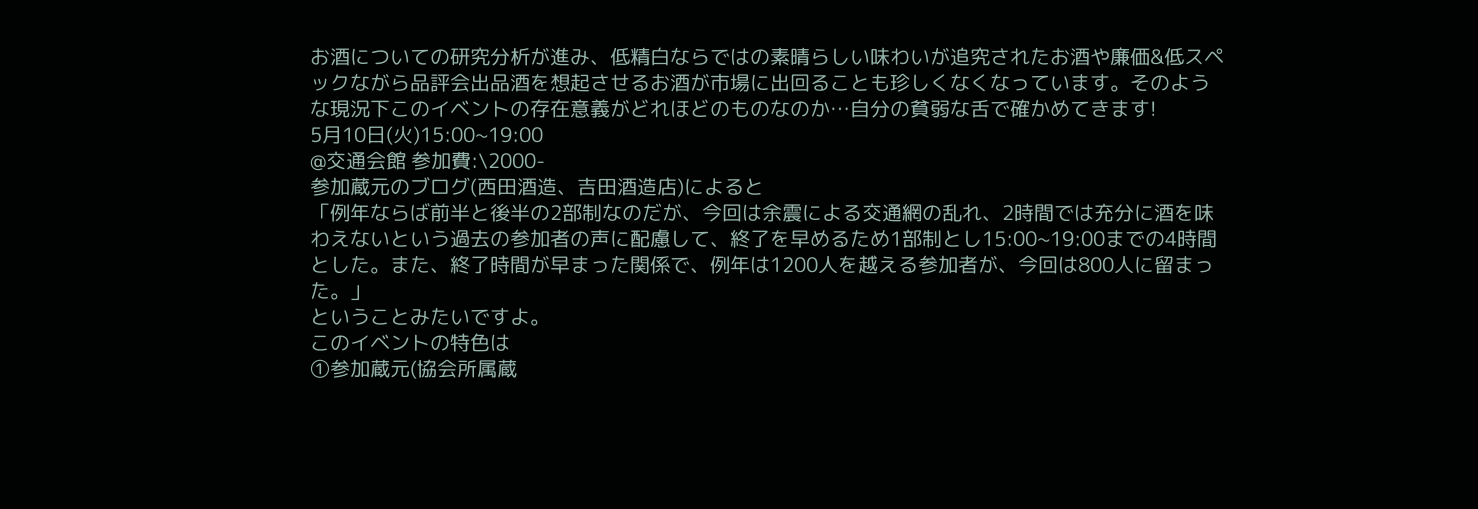お酒についての研究分析が進み、低精白ならではの素晴らしい味わいが追究されたお酒や廉価&低スペックながら品評会出品酒を想起させるお酒が市場に出回ることも珍しくなくなっています。そのような現況下このイベントの存在意義がどれほどのものなのか…自分の貧弱な舌で確かめてきます!
5月10日(火)15:00~19:00
@交通会館 参加費:\2000-
参加蔵元のブログ(西田酒造、吉田酒造店)によると
「例年ならば前半と後半の2部制なのだが、今回は余震による交通網の乱れ、2時間では充分に酒を味わえないという過去の参加者の声に配慮して、終了を早めるため1部制とし15:00~19:00までの4時間とした。また、終了時間が早まった関係で、例年は1200人を越える参加者が、今回は800人に留まった。」
ということみたいですよ。
このイベントの特色は
①参加蔵元(協会所属蔵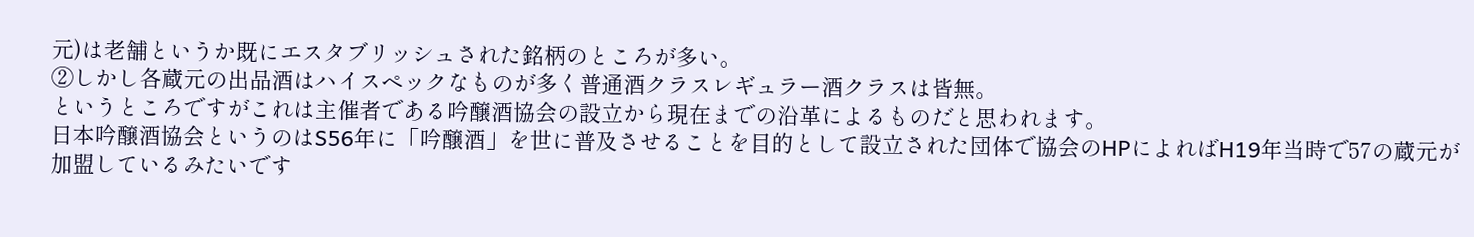元)は老舗というか既にエスタブリッシュされた銘柄のところが多い。
②しかし各蔵元の出品酒はハイスペックなものが多く普通酒クラスレギュラー酒クラスは皆無。
というところですがこれは主催者である吟醸酒協会の設立から現在までの沿革によるものだと思われます。
日本吟醸酒協会というのはS56年に「吟醸酒」を世に普及させることを目的として設立された団体で協会のHPによればH19年当時で57の蔵元が加盟しているみたいです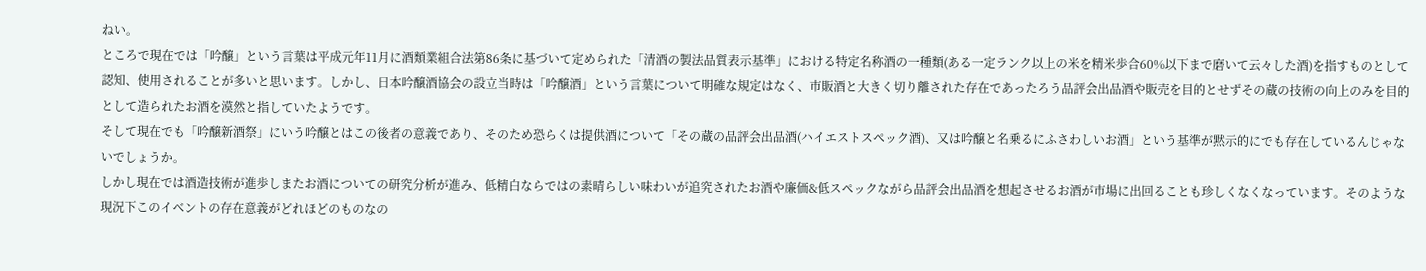ねい。
ところで現在では「吟醸」という言葉は平成元年11月に酒類業組合法第86条に基づいて定められた「清酒の製法品質表示基準」における特定名称酒の一種類(ある一定ランク以上の米を精米歩合60%以下まで磨いて云々した酒)を指すものとして認知、使用されることが多いと思います。しかし、日本吟醸酒協会の設立当時は「吟醸酒」という言葉について明確な規定はなく、市販酒と大きく切り離された存在であったろう品評会出品酒や販売を目的とせずその蔵の技術の向上のみを目的として造られたお酒を漠然と指していたようです。
そして現在でも「吟醸新酒祭」にいう吟醸とはこの後者の意義であり、そのため恐らくは提供酒について「その蔵の品評会出品酒(ハイエストスペック酒)、又は吟醸と名乗るにふさわしいお酒」という基準が黙示的にでも存在しているんじゃないでしょうか。
しかし現在では酒造技術が進歩しまたお酒についての研究分析が進み、低精白ならではの素晴らしい味わいが追究されたお酒や廉価&低スペックながら品評会出品酒を想起させるお酒が市場に出回ることも珍しくなくなっています。そのような現況下このイベントの存在意義がどれほどのものなの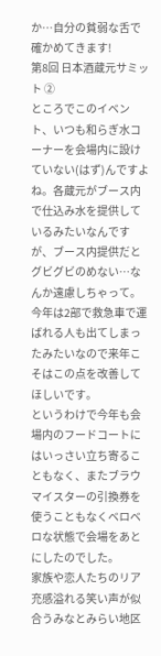か…自分の貧弱な舌で確かめてきます!
第8回 日本酒蔵元サミット ②
ところでこのイベント、いつも和らぎ水コーナーを会場内に設けていない(はず)んですよね。各蔵元がブース内で仕込み水を提供しているみたいなんですが、ブース内提供だとグビグビのめない…なんか遠慮しちゃって。今年は2部で救急車で運ばれる人も出てしまったみたいなので来年こそはこの点を改善してほしいです。
というわけで今年も会場内のフードコートにはいっさい立ち寄ることもなく、またブラウマイスターの引換券を使うこともなくベロベロな状態で会場をあとにしたのでした。
家族や恋人たちのリア充感溢れる笑い声が似合うみなとみらい地区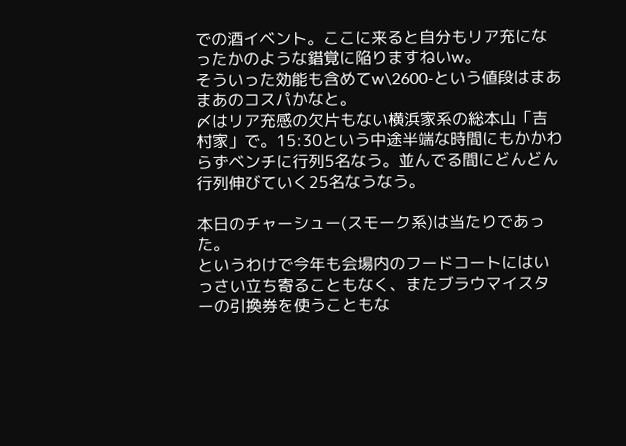での酒イベント。ここに来ると自分もリア充になったかのような錯覚に陥りますねいw。
そういった効能も含めてw\2600-という値段はまあまあのコスパかなと。
〆はリア充感の欠片もない横浜家系の総本山「吉村家」で。15:30という中途半端な時間にもかかわらずベンチに行列5名なう。並んでる間にどんどん行列伸びていく25名なうなう。

本日のチャーシュー(スモーク系)は当たりであった。
というわけで今年も会場内のフードコートにはいっさい立ち寄ることもなく、またブラウマイスターの引換券を使うこともな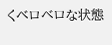くベロベロな状態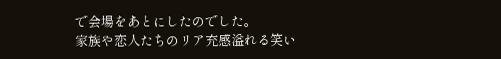で会場をあとにしたのでした。
家族や恋人たちのリア充感溢れる笑い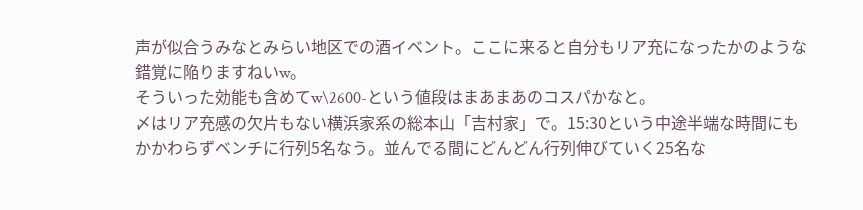声が似合うみなとみらい地区での酒イベント。ここに来ると自分もリア充になったかのような錯覚に陥りますねいw。
そういった効能も含めてw\2600-という値段はまあまあのコスパかなと。
〆はリア充感の欠片もない横浜家系の総本山「吉村家」で。15:30という中途半端な時間にもかかわらずベンチに行列5名なう。並んでる間にどんどん行列伸びていく25名な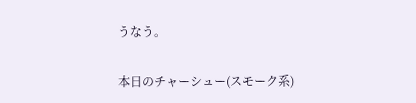うなう。

本日のチャーシュー(スモーク系)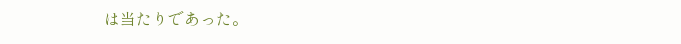は当たりであった。